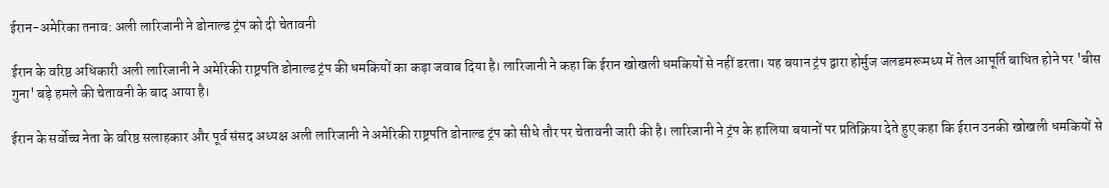ईरान-अमेरिका तनाव: अली लारिजानी ने डोनाल्ड ट्रंप को दी चेतावनी

ईरान के वरिष्ठ अधिकारी अली लारिजानी ने अमेरिकी राष्ट्रपति डोनाल्ड ट्रंप की धमकियों का कड़ा जवाब दिया है। लारिजानी ने कहा कि ईरान खोखली धमकियों से नहीं डरता। यह बयान ट्रंप द्वारा होर्मुज जलडमरूमध्य में तेल आपूर्ति बाधित होने पर 'बीस गुना' बड़े हमले की चेतावनी के बाद आया है।

ईरान के सर्वोच्च नेता के वरिष्ठ सलाहकार और पूर्व संसद अध्यक्ष अली लारिजानी ने अमेरिकी राष्ट्रपति डोनाल्ड ट्रंप को सीधे तौर पर चेतावनी जारी की है। लारिजानी ने ट्रंप के हालिया बयानों पर प्रतिक्रिया देते हुए कहा कि ईरान उनकी खोखली धमकियों से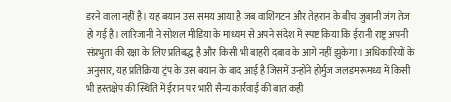डरने वाला नहीं है। यह बयान उस समय आया है जब वाशिंगटन और तेहरान के बीच जुबानी जंग तेज हो गई है। लारिजानी ने सोशल मीडिया के माध्यम से अपने संदेश में स्पष्ट किया कि ईरानी राष्ट्र अपनी संप्रभुता की रक्षा के लिए प्रतिबद्ध है और किसी भी बाहरी दबाव के आगे नहीं झुकेगा। अधिकारियों के अनुसार, यह प्रतिक्रिया ट्रंप के उस बयान के बाद आई है जिसमें उन्होंने होर्मुज जलडमरूमध्य में किसी भी हस्तक्षेप की स्थिति में ईरान पर भारी सैन्य कार्रवाई की बात कही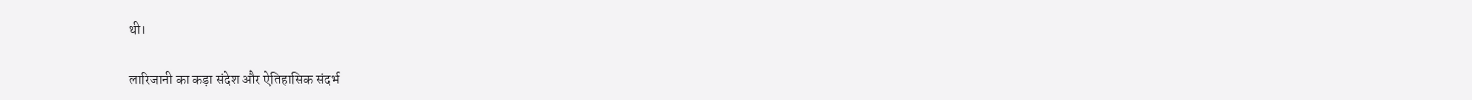थी।

लारिजानी का कड़ा संदेश और ऐतिहासिक संदर्भ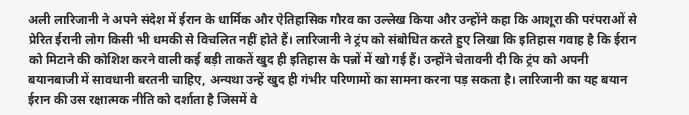अली लारिजानी ने अपने संदेश में ईरान के धार्मिक और ऐतिहासिक गौरव का उल्लेख किया और उन्होंने कहा कि आशूरा की परंपराओं से प्रेरित ईरानी लोग किसी भी धमकी से विचलित नहीं होते हैं। लारिजानी ने ट्रंप को संबोधित करते हुए लिखा कि इतिहास गवाह है कि ईरान को मिटाने की कोशिश करने वाली कई बड़ी ताकतें खुद ही इतिहास के पन्नों में खो गई हैं। उन्होंने चेतावनी दी कि ट्रंप को अपनी बयानबाजी में सावधानी बरतनी चाहिए, अन्यथा उन्हें खुद ही गंभीर परिणामों का सामना करना पड़ सकता है। लारिजानी का यह बयान ईरान की उस रक्षात्मक नीति को दर्शाता है जिसमें वे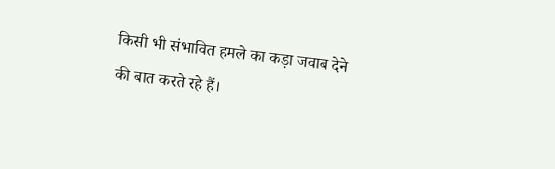किसी भी संभावित हमले का कड़ा जवाब देने की बात करते रहे हैं।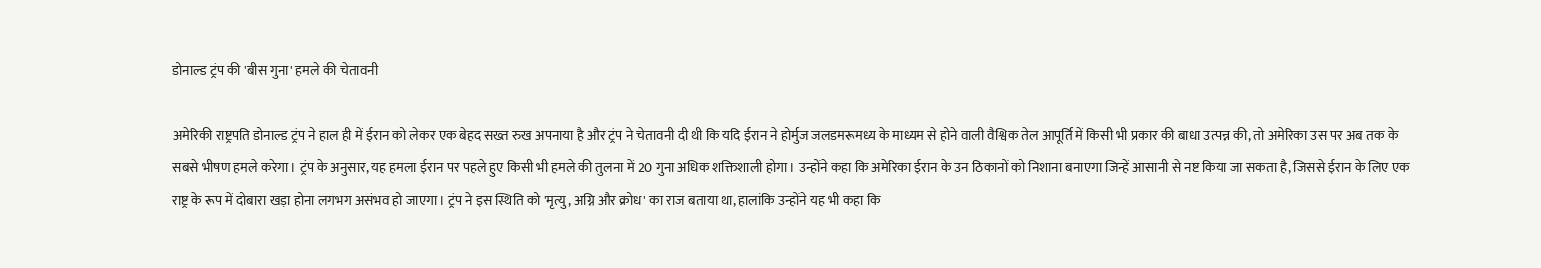डोनाल्ड ट्रंप की 'बीस गुना' हमले की चेतावनी

अमेरिकी राष्ट्रपति डोनाल्ड ट्रंप ने हाल ही में ईरान को लेकर एक बेहद सख्त रुख अपनाया है और ट्रंप ने चेतावनी दी थी कि यदि ईरान ने होर्मुज जलडमरूमध्य के माध्यम से होने वाली वैश्विक तेल आपूर्ति में किसी भी प्रकार की बाधा उत्पन्न की, तो अमेरिका उस पर अब तक के सबसे भीषण हमले करेगा। ट्रंप के अनुसार, यह हमला ईरान पर पहले हुए किसी भी हमले की तुलना में 20 गुना अधिक शक्तिशाली होगा। उन्होंने कहा कि अमेरिका ईरान के उन ठिकानों को निशाना बनाएगा जिन्हें आसानी से नष्ट किया जा सकता है, जिससे ईरान के लिए एक राष्ट्र के रूप में दोबारा खड़ा होना लगभग असंभव हो जाएगा। ट्रंप ने इस स्थिति को 'मृत्यु, अग्नि और क्रोध' का राज बताया था, हालांकि उन्होंने यह भी कहा कि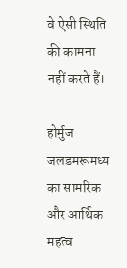वे ऐसी स्थिति की कामना नहीं करते हैं।

होर्मुज जलडमरूमध्य का सामरिक और आर्थिक महत्व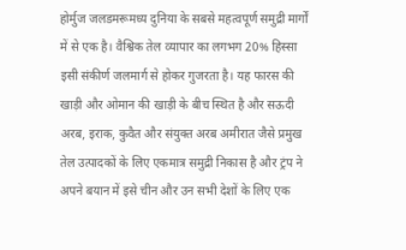होर्मुज जलडमरूमध्य दुनिया के सबसे महत्वपूर्ण समुद्री मार्गों में से एक है। वैश्विक तेल व्यापार का लगभग 20% हिस्सा इसी संकीर्ण जलमार्ग से होकर गुजरता है। यह फारस की खाड़ी और ओमान की खाड़ी के बीच स्थित है और सऊदी अरब, इराक, कुवैत और संयुक्त अरब अमीरात जैसे प्रमुख तेल उत्पादकों के लिए एकमात्र समुद्री निकास है और ट्रंप ने अपने बयान में इसे चीन और उन सभी देशों के लिए एक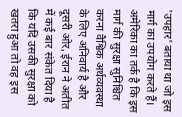'उपहार' बताया था जो इस मार्ग का उपयोग करते हैं। अमेरिका का तर्क है कि इस मार्ग की सुरक्षा सुनिश्चित करना वैश्विक अर्थव्यवस्था के लिए अनिवार्य है और दूसरी ओर, ईरान ने अतीत में कई बार संकेत दिया है कि यदि उसकी सुरक्षा को खतरा हुआ तो वह इस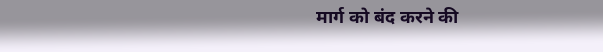मार्ग को बंद करने की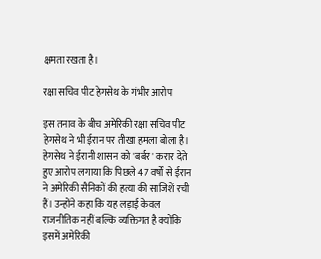क्षमता रखता है।

रक्षा सचिव पीट हेगसेथ के गंभीर आरोप

इस तनाव के बीच अमेरिकी रक्षा सचिव पीट हेगसेथ ने भी ईरान पर तीखा हमला बोला है। हेगसेथ ने ईरानी शासन को 'बर्बर' करार देते हुए आरोप लगाया कि पिछले 47 वर्षों से ईरान ने अमेरिकी सैनिकों की हत्या की साजिशें रची हैं। उन्होंने कहा कि यह लड़ाई केवल राजनीतिक नहीं बल्कि व्यक्तिगत है क्योंकि इसमें अमेरिकी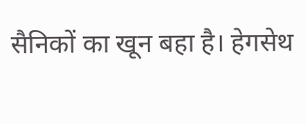सैनिकों का खून बहा है। हेगसेथ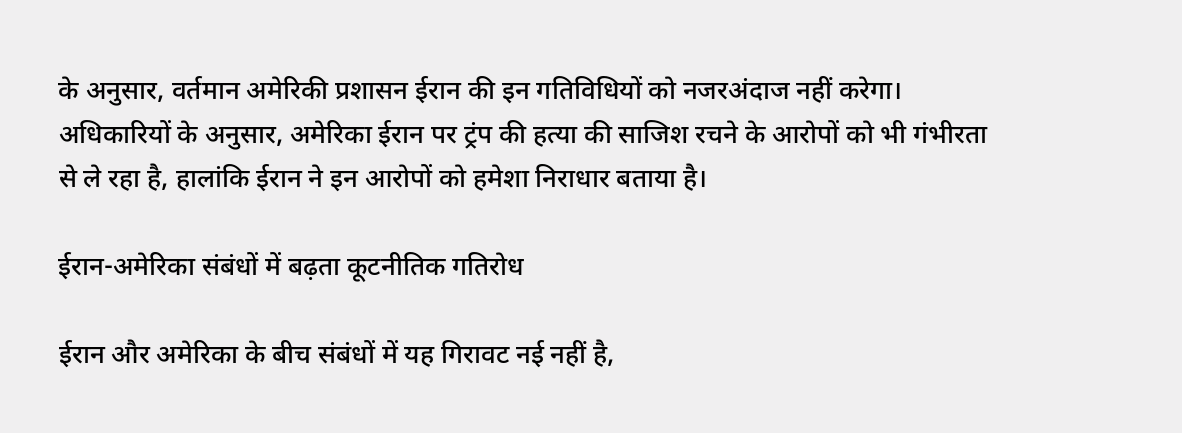के अनुसार, वर्तमान अमेरिकी प्रशासन ईरान की इन गतिविधियों को नजरअंदाज नहीं करेगा। अधिकारियों के अनुसार, अमेरिका ईरान पर ट्रंप की हत्या की साजिश रचने के आरोपों को भी गंभीरता से ले रहा है, हालांकि ईरान ने इन आरोपों को हमेशा निराधार बताया है।

ईरान-अमेरिका संबंधों में बढ़ता कूटनीतिक गतिरोध

ईरान और अमेरिका के बीच संबंधों में यह गिरावट नई नहीं है,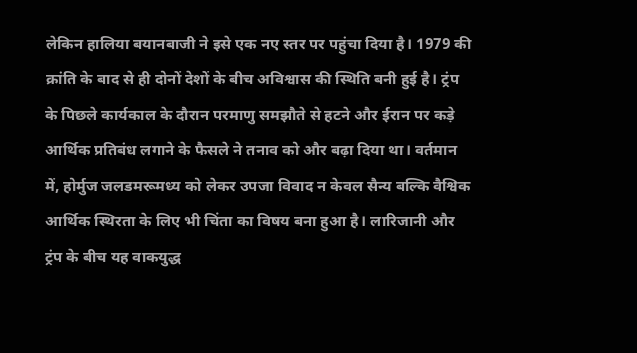लेकिन हालिया बयानबाजी ने इसे एक नए स्तर पर पहुंचा दिया है। 1979 की क्रांति के बाद से ही दोनों देशों के बीच अविश्वास की स्थिति बनी हुई है। ट्रंप के पिछले कार्यकाल के दौरान परमाणु समझौते से हटने और ईरान पर कड़े आर्थिक प्रतिबंध लगाने के फैसले ने तनाव को और बढ़ा दिया था। वर्तमान में, होर्मुज जलडमरूमध्य को लेकर उपजा विवाद न केवल सैन्य बल्कि वैश्विक आर्थिक स्थिरता के लिए भी चिंता का विषय बना हुआ है। लारिजानी और ट्रंप के बीच यह वाकयुद्ध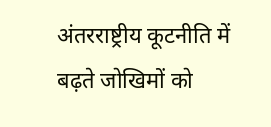अंतरराष्ट्रीय कूटनीति में बढ़ते जोखिमों को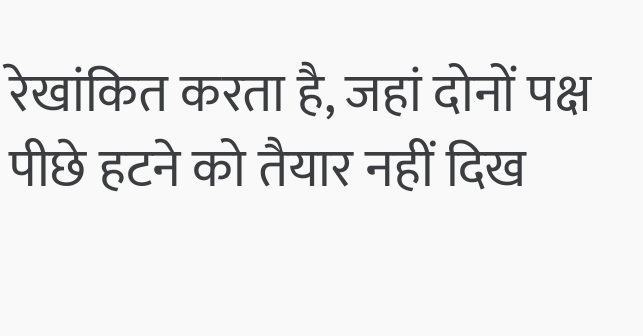रेखांकित करता है, जहां दोनों पक्ष पीछे हटने को तैयार नहीं दिख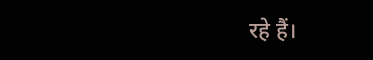रहे हैं।